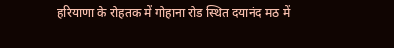हरियाणा के रोहतक में गोहाना रोड स्थित दयानंद मठ में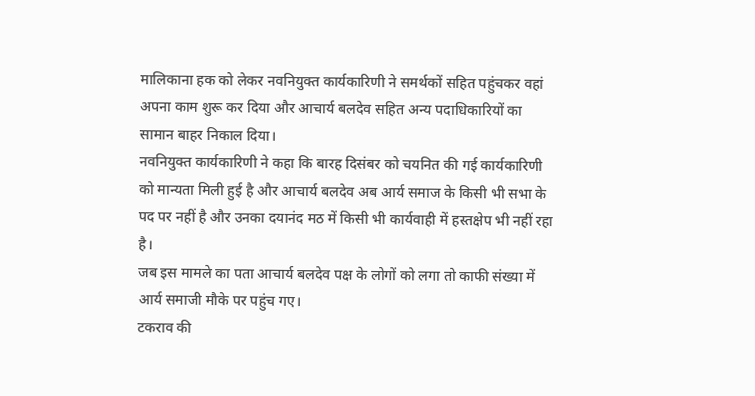मालिकाना हक को लेकर नवनियुक्त कार्यकारिणी ने समर्थकों सहित पहुंचकर वहां अपना काम शुरू कर दिया और आचार्य बलदेव सहित अन्य पदाधिकारियों का सामान बाहर निकाल दिया।
नवनियुक्त कार्यकारिणी ने कहा कि बारह दिसंबर को चयनित की गई कार्यकारिणी को मान्यता मिली हुई है और आचार्य बलदेव अब आर्य समाज के किसी भी सभा के पद पर नहीं है और उनका दयानंद मठ में किसी भी कार्यवाही में हस्तक्षेप भी नहीं रहा है।
जब इस मामले का पता आचार्य बलदेव पक्ष के लोगों को लगा तो काफी संख्या में आर्य समाजी मौके पर पहुंच गए।
टकराव की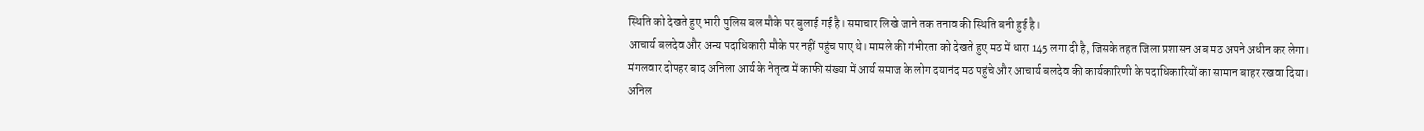स्थिति को देखते हुए भारी पुलिस बल मौके पर बुलाई गई है। समाचार लिखे जाने तक तनाव की स्थिति बनी हुई है।
आचार्य बलदेव और अन्य पदाधिकारी मौके पर नहीं पहुंच पाए थे। मामले की गंभीरता को देखते हुए मठ में धारा 145 लगा दी है, जिसके तहत जिला प्रशासन अब मठ अपने अधीन कर लेगा।
मंगलवार दोपहर बाद अनिला आर्य के नेतृत्व में काफी संख्या में आर्य समाज के लोग दयानंद मठ पहुंचे और आचार्य बलदेव की कार्यकारिणी के पदाधिकारियों का सामान बाहर रखवा दिया।
अनिल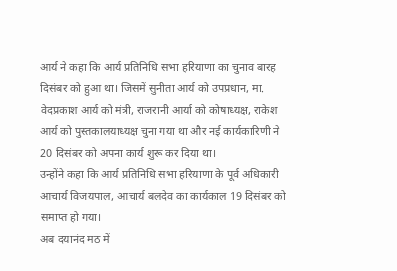आर्य ने कहा कि आर्य प्रतिनिधि सभा हरियाणा का चुनाव बारह दिसंबर को हुआ था। जिसमें सुनीता आर्य को उपप्रधान, मा. वेदप्रकाश आर्य को मंत्री, राजरानी आर्या को कोषाध्यक्ष, राकेश आर्य को पुस्तकालयाध्यक्ष चुना गया था और नई कार्यकारिणी ने 20 दिसंबर को अपना कार्य शुरू कर दिया था।
उन्होंने कहा कि आर्य प्रतिनिधि सभा हरियाणा के पूर्व अधिकारी आचार्य विजयपाल, आचार्य बलदेव का कार्यकाल 19 दिसंबर को समाप्त हो गया।
अब दयानंद मठ में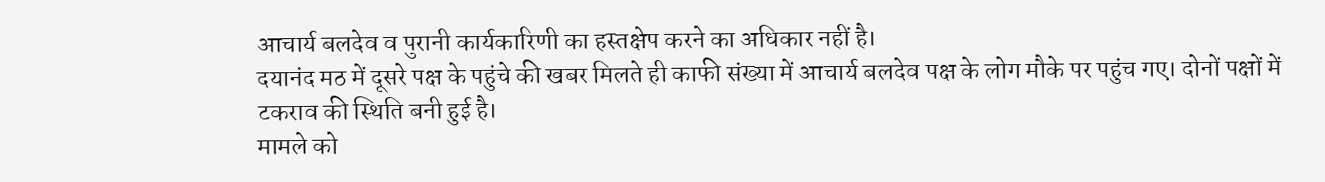आचार्य बलदेव व पुरानी कार्यकारिणी का हस्तक्षेप करने का अधिकार नहीं है।
दयानंद मठ में दूसरे पक्ष के पहुंचे की खबर मिलते ही काफी संख्या में आचार्य बलदेव पक्ष के लोग मौके पर पहुंच गए। दोनों पक्षों में टकराव की स्थिति बनी हुई है।
मामले को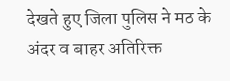देखते हुए जिला पुलिस ने मठ के अंदर व बाहर अतिरिक्त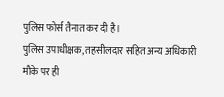पुलिस फोर्स तैनात कर दी है।
पुलिस उपाधीक्षक, तहसीलदार सहित अन्य अधिकारी मौके पर ही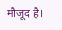मौजूद है।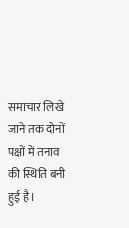समाचार लिखे जाने तक दोनों पक्षों में तनाव की स्थिति बनी हुई है।